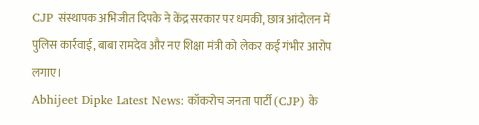CJP संस्थापक अभिजीत दिपके ने केंद्र सरकार पर धमकी, छात्र आंदोलन में पुलिस कार्रवाई, बाबा रामदेव और नए शिक्षा मंत्री को लेकर कई गंभीर आरोप लगाए।
Abhijeet Dipke Latest News: कॉकरोच जनता पार्टी (CJP) के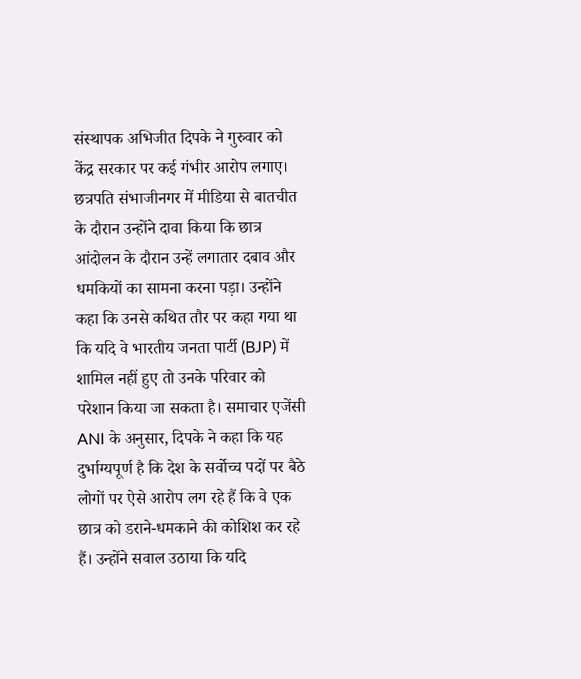संस्थापक अभिजीत दिपके ने गुरुवार को केंद्र सरकार पर कई गंभीर आरोप लगाए। छत्रपति संभाजीनगर में मीडिया से बातचीत के दौरान उन्होंने दावा किया कि छात्र आंदोलन के दौरान उन्हें लगातार दबाव और धमकियों का सामना करना पड़ा। उन्होंने कहा कि उनसे कथित तौर पर कहा गया था कि यदि वे भारतीय जनता पार्टी (BJP) में शामिल नहीं हुए तो उनके परिवार को परेशान किया जा सकता है। समाचार एजेंसी ANI के अनुसार, दिपके ने कहा कि यह दुर्भाग्यपूर्ण है कि देश के सर्वोच्च पदों पर बैठे लोगों पर ऐसे आरोप लग रहे हैं कि वे एक छात्र को डराने-धमकाने की कोशिश कर रहे हैं। उन्होंने सवाल उठाया कि यदि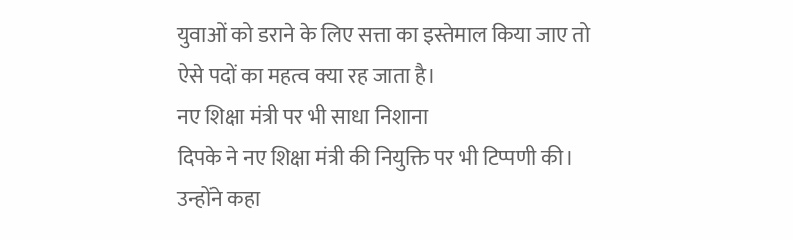युवाओं को डराने के लिए सत्ता का इस्तेमाल किया जाए तो ऐसे पदों का महत्व क्या रह जाता है।
नए शिक्षा मंत्री पर भी साधा निशाना
दिपके ने नए शिक्षा मंत्री की नियुक्ति पर भी टिप्पणी की। उन्होंने कहा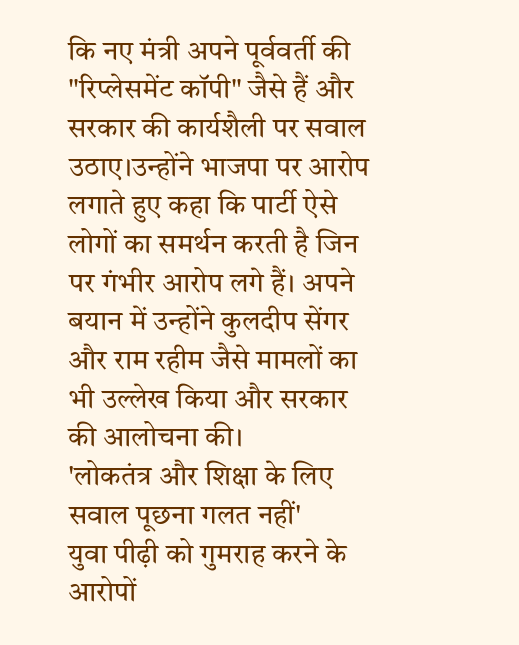कि नए मंत्री अपने पूर्ववर्ती की "रिप्लेसमेंट कॉपी" जैसे हैं और सरकार की कार्यशैली पर सवाल उठाए।उन्होंने भाजपा पर आरोप लगाते हुए कहा कि पार्टी ऐसे लोगों का समर्थन करती है जिन पर गंभीर आरोप लगे हैं। अपने बयान में उन्होंने कुलदीप सेंगर और राम रहीम जैसे मामलों का भी उल्लेख किया और सरकार की आलोचना की।
'लोकतंत्र और शिक्षा के लिए सवाल पूछना गलत नहीं'
युवा पीढ़ी को गुमराह करने के आरोपों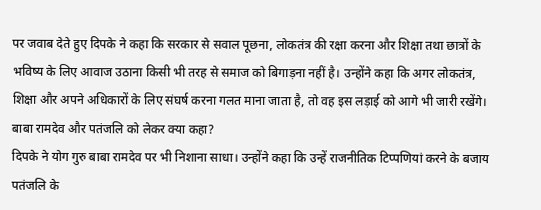पर जवाब देते हुए दिपके ने कहा कि सरकार से सवाल पूछना, लोकतंत्र की रक्षा करना और शिक्षा तथा छात्रों के भविष्य के लिए आवाज उठाना किसी भी तरह से समाज को बिगाड़ना नहीं है। उन्होंने कहा कि अगर लोकतंत्र, शिक्षा और अपने अधिकारों के लिए संघर्ष करना गलत माना जाता है, तो वह इस लड़ाई को आगे भी जारी रखेंगे।
बाबा रामदेव और पतंजलि को लेकर क्या कहा?
दिपके ने योग गुरु बाबा रामदेव पर भी निशाना साधा। उन्होंने कहा कि उन्हें राजनीतिक टिप्पणियां करने के बजाय पतंजलि के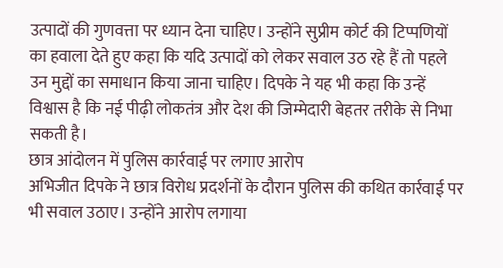उत्पादों की गुणवत्ता पर ध्यान देना चाहिए। उन्होंने सुप्रीम कोर्ट की टिप्पणियों का हवाला देते हुए कहा कि यदि उत्पादों को लेकर सवाल उठ रहे हैं तो पहले उन मुद्दों का समाधान किया जाना चाहिए। दिपके ने यह भी कहा कि उन्हें विश्वास है कि नई पीढ़ी लोकतंत्र और देश की जिम्मेदारी बेहतर तरीके से निभा सकती है।
छात्र आंदोलन में पुलिस कार्रवाई पर लगाए आरोप
अभिजीत दिपके ने छात्र विरोध प्रदर्शनों के दौरान पुलिस की कथित कार्रवाई पर भी सवाल उठाए। उन्होंने आरोप लगाया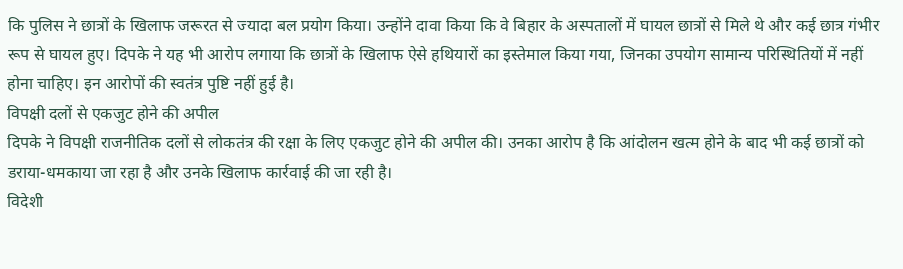कि पुलिस ने छात्रों के खिलाफ जरूरत से ज्यादा बल प्रयोग किया। उन्होंने दावा किया कि वे बिहार के अस्पतालों में घायल छात्रों से मिले थे और कई छात्र गंभीर रूप से घायल हुए। दिपके ने यह भी आरोप लगाया कि छात्रों के खिलाफ ऐसे हथियारों का इस्तेमाल किया गया, जिनका उपयोग सामान्य परिस्थितियों में नहीं होना चाहिए। इन आरोपों की स्वतंत्र पुष्टि नहीं हुई है।
विपक्षी दलों से एकजुट होने की अपील
दिपके ने विपक्षी राजनीतिक दलों से लोकतंत्र की रक्षा के लिए एकजुट होने की अपील की। उनका आरोप है कि आंदोलन खत्म होने के बाद भी कई छात्रों को डराया-धमकाया जा रहा है और उनके खिलाफ कार्रवाई की जा रही है।
विदेशी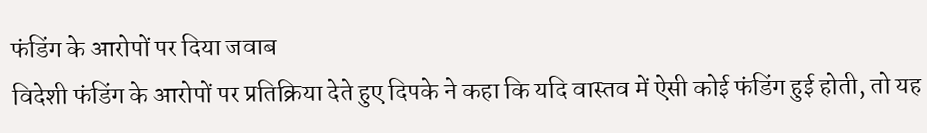फंडिंग के आरोपों पर दिया जवाब
विदेशी फंडिंग के आरोपों पर प्रतिक्रिया देते हुए दिपके ने कहा कि यदि वास्तव में ऐसी कोई फंडिंग हुई होती, तो यह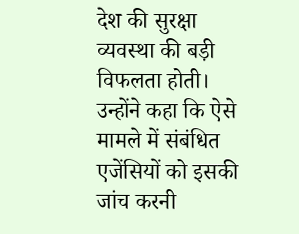देश की सुरक्षा व्यवस्था की बड़ी विफलता होती। उन्होंने कहा कि ऐसे मामले में संबंधित एजेंसियों को इसकी जांच करनी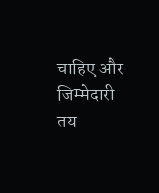चाहिए और जिम्मेदारी तय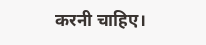करनी चाहिए।